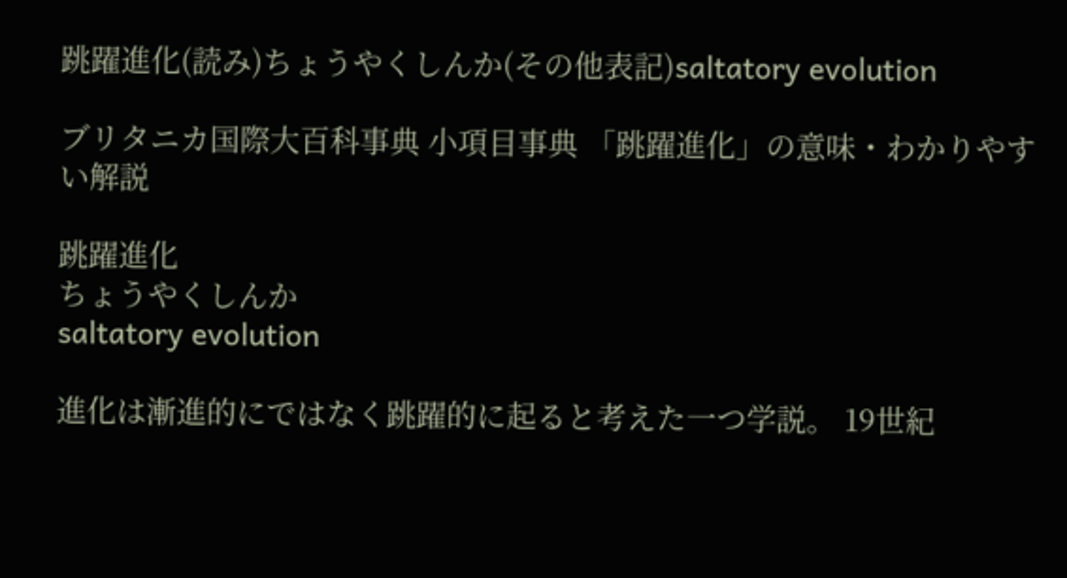跳躍進化(読み)ちょうやくしんか(その他表記)saltatory evolution

ブリタニカ国際大百科事典 小項目事典 「跳躍進化」の意味・わかりやすい解説

跳躍進化
ちょうやくしんか
saltatory evolution

進化は漸進的にではなく跳躍的に起ると考えた一つ学説。 19世紀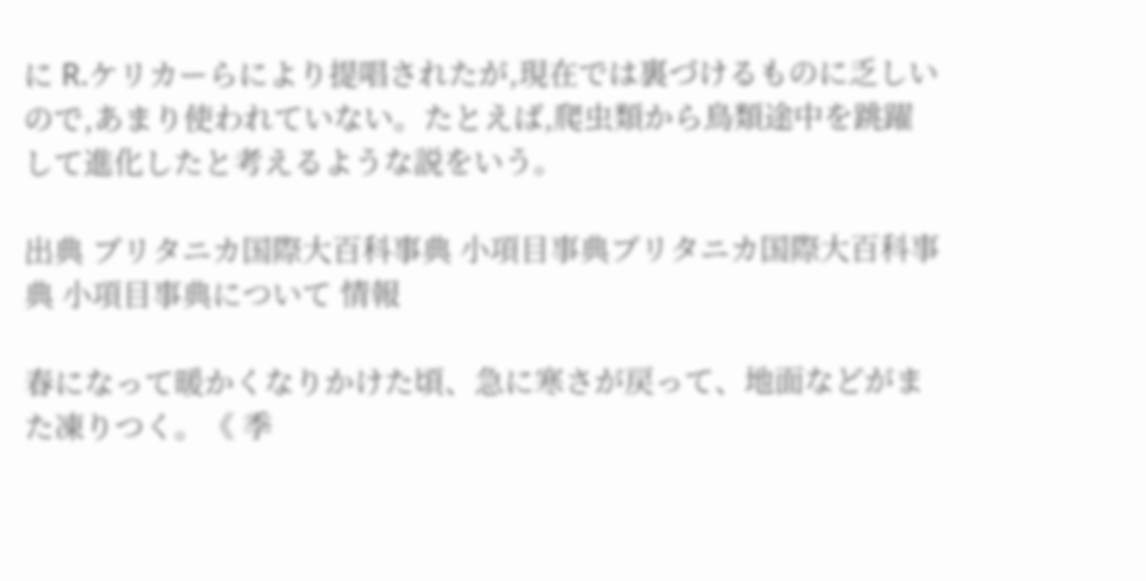に R.ケリカーらにより提唱されたが,現在では裏づけるものに乏しいので,あまり使われていない。たとえば,爬虫類から鳥類途中を跳躍して進化したと考えるような説をいう。

出典 ブリタニカ国際大百科事典 小項目事典ブリタニカ国際大百科事典 小項目事典について 情報

春になって暖かくなりかけた頃、急に寒さが戻って、地面などがまた凍りつく。《 季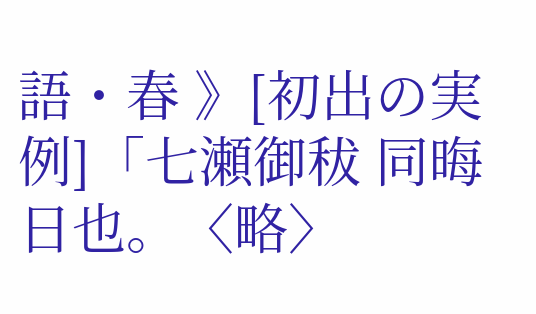語・春 》[初出の実例]「七瀬御秡 同晦日也。〈略〉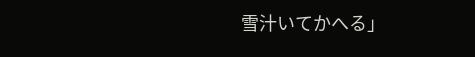雪汁いてかへる」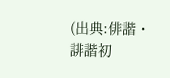(出典:俳諧・誹諧初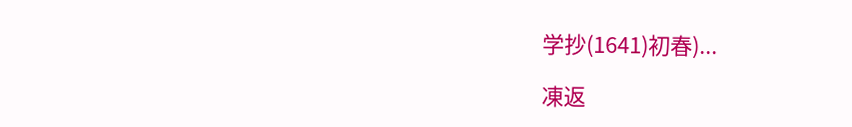学抄(1641)初春)...

凍返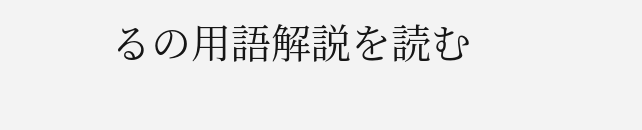るの用語解説を読む